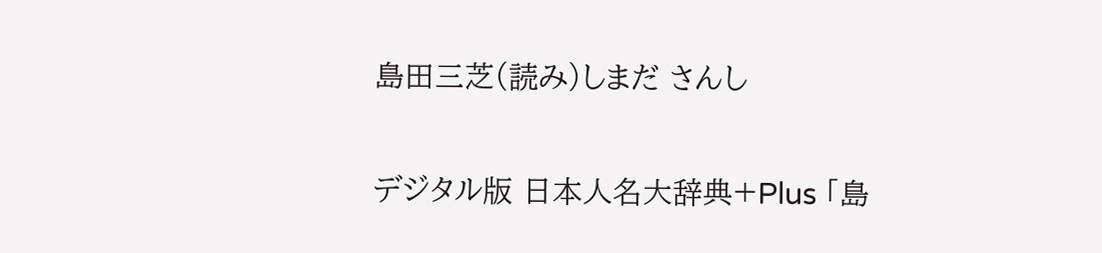島田三芝(読み)しまだ さんし

デジタル版 日本人名大辞典+Plus 「島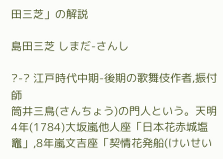田三芝」の解説

島田三芝 しまだ-さんし

?-? 江戸時代中期-後期の歌舞伎作者,振付師
筒井三鳥(さんちょう)の門人という。天明4年(1784)大坂嵐他人座「日本花赤城塩竈」,8年嵐文吉座「契情花発船(けいせい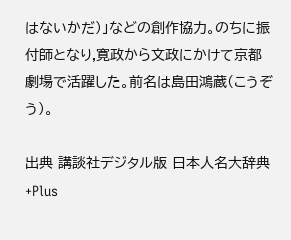はないかだ)」などの創作協力。のちに振付師となり,寛政から文政にかけて京都劇場で活躍した。前名は島田鴻蔵(こうぞう)。

出典 講談社デジタル版 日本人名大辞典+Plus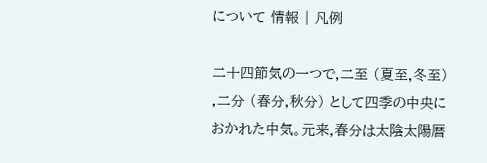について 情報 | 凡例

二十四節気の一つで,二至 (夏至,冬至) ,二分 (春分,秋分) として四季の中央におかれた中気。元来,春分は太陰太陽暦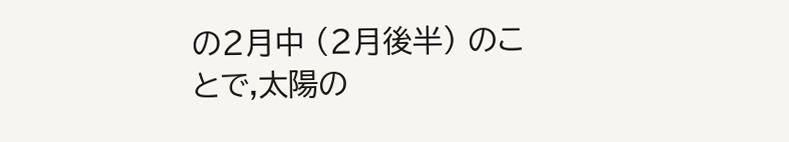の2月中 (2月後半) のことで,太陽の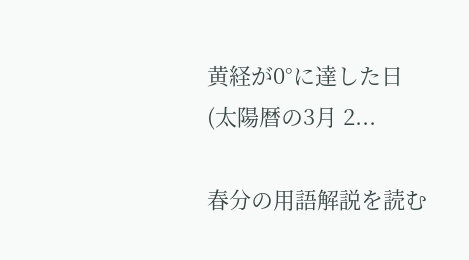黄経が0°に達した日 (太陽暦の3月 2...

春分の用語解説を読む